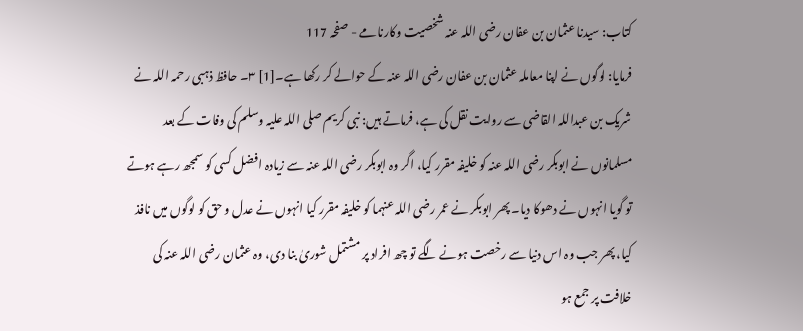کتاب: سیدنا عثمان بن عفان رضی اللہ عنہ شخصیت وکارنامے - صفحہ 117
فرمایا: لوگوں نے اپنا معاملہ عثمان بن عفان رضی اللہ عنہ کے حوالے کر رکھا ہے۔[1] ۳۔ حافظ ذہبی رحمہ اللہ نے شریک بن عبداللہ القاضی سے روایت نقل کی ہے، فرماتے ہیں: نبی کریم صلی اللہ علیہ وسلم کی وفات کے بعد مسلمانوں نے ابوبکر رضی اللہ عنہ کو خلیفہ مقرر کیا، اگر وہ ابوبکر رضی اللہ عنہ سے زیادہ افضل کسی کو سمجھ رہے ہوتے تو گویا انہوں نے دھوکا دیا۔ پھر ابوبکر نے عمر رضی اللہ عنہما کو خلیفہ مقرر کیا انہوں نے عدل و حق کو لوگوں میں نافذ کیا، پھر جب وہ اس دنیا سے رخصت ہونے لگے تو چھ افراد پر مشتمل شوریٰ بنا دی، وہ عثمان رضی اللہ عنہ کی خلافت پر جمع ہو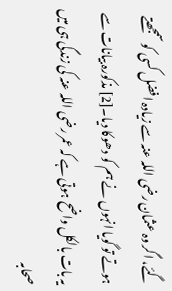گئے، اگر وہ عثمان رضی اللہ عنہ سے زیادہ افضل کسی کو سمجھتے ہوتے تو گویا انہوں نے ہم کو دھوکا دیا۔[2] مذکورہ بیانات سے یہ بات بالکل واضح ہوتی ہے کہ عمر رضی اللہ عنہ کی زندگی ہی میں صحابہ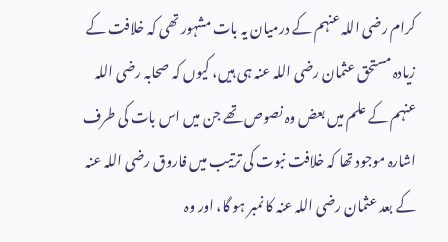کرام رضی اللہ عنہم کے درمیان یہ بات مشہور تھی کہ خلافت کے زیادہ مستحق عثمان رضی اللہ عنہ ہی ہیں، کیوں کہ صحابہ رضی اللہ عنہم کے علم میں بعض وہ نصوص تھے جن میں اس بات کی طرف اشارہ موجود تھا کہ خلافت نبوت کی ترتیب میں فاروق رضی اللہ عنہ کے بعد عثمان رضی اللہ عنہ کا نمبر ہو گا، اور وہ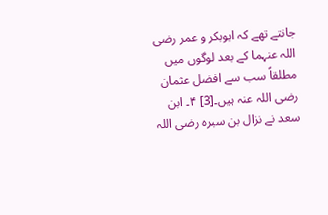جانتے تھے کہ ابوبکر و عمر رضی اللہ عنہما کے بعد لوگوں میں مطلقاً سب سے افضل عثمان رضی اللہ عنہ ہیں۔[3] ۴۔ ابن سعد نے نزال بن سبرہ رضی اللہ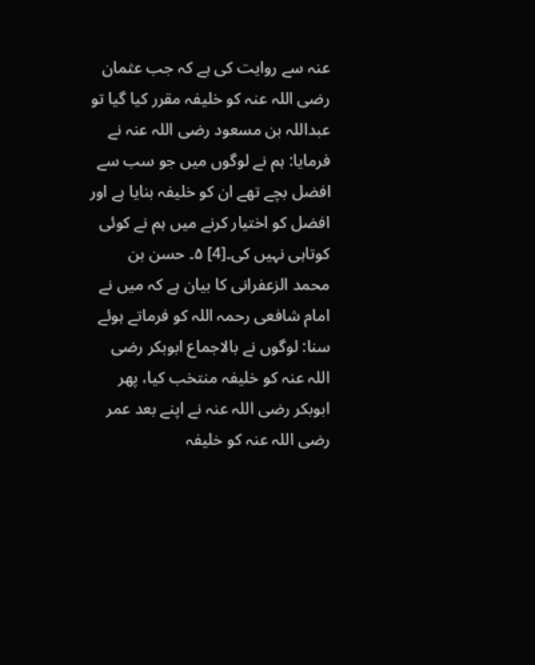عنہ سے روایت کی ہے کہ جب عثمان رضی اللہ عنہ کو خلیفہ مقرر کیا گیا تو عبداللہ بن مسعود رضی اللہ عنہ نے فرمایا: ہم نے لوگوں میں جو سب سے افضل بچے تھے ان کو خلیفہ بنایا ہے اور افضل کو اختیار کرنے میں ہم نے کوئی کوتاہی نہیں کی۔[4] ۵۔ حسن بن محمد الزعفرانی کا بیان ہے کہ میں نے امام شافعی رحمہ اللہ کو فرماتے ہوئے سنا: لوگوں نے بالاجماع ابوبکر رضی اللہ عنہ کو خلیفہ منتخب کیا، پھر ابوبکر رضی اللہ عنہ نے اپنے بعد عمر رضی اللہ عنہ کو خلیفہ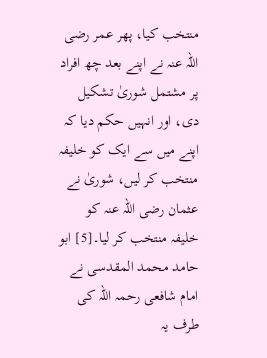منتخب کیا، پھر عمر رضی اللہ عنہ نے اپنے بعد چھ افراد پر مشتمل شوریٰ تشکیل دی، اور انہیں حکم دیا کہ اپنے میں سے ایک کو خلیفہ منتخب کر لیں، شوریٰ نے عثمان رضی اللہ عنہ کو خلیفہ منتخب کر لیا۔[5] ابو حامد محمد المقدسی نے امام شافعی رحمہ اللہ کی طرف یہ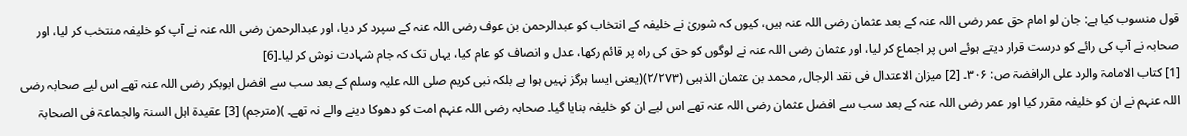قول منسوب کیا ہے: جان لو امام حق عمر رضی اللہ عنہ کے بعد عثمان رضی اللہ عنہ ہیں، کیوں کہ شوریٰ نے خلیفہ کے انتخاب کو عبدالرحمن بن عوف رضی اللہ عنہ کے سپرد کر دیا، اور عبدالرحمن رضی اللہ عنہ نے آپ کو خلیفہ منتخب کر لیا، اور صحابہ نے آپ کی رائے کو درست قرار دیتے ہوئے اس پر اجماع کر لیا، اور عثمان رضی اللہ عنہ نے لوگوں کو حق کی راہ پر قائم رکھا، عدل و انصاف کو عام کیا، یہاں تک کہ جام شہادت نوش کر لیا۔[6]
[1] کتاب الامامۃ والرد علی الرافضۃ ص: ۳۰۶۔ [2] میزان الاعتدال فی نقد الرجال؍ محمد بن عثمان الذہبی (۲/۲۷۳)(یعنی ایسا ہرگز نہیں ہوا ہے بلکہ نبی کریم صلی اللہ علیہ وسلم کے بعد سب سے افضل ابوبکر رضی اللہ عنہ تھے اس لیے صحابہ رضی اللہ عنہم نے ان کو خلیفہ مقرر کیا اور عمر رضی اللہ عنہ کے بعد سب سے افضل عثمان رضی اللہ عنہ تھے اس لیے ان کو خلیفہ بنایا گیا۔ صحابہ رضی اللہ عنہم امت کو دھوکا دینے والے نہ تھے۔ )(مترجم) [3] عقیدۃ اہل السنۃ والجماعۃ فی الصحابۃ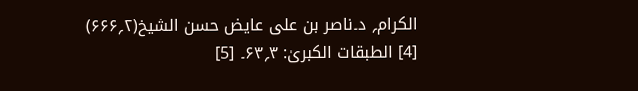الکرام؍ د۔ناصر بن علی عایض حسن الشیخ(۲؍۶۶۶) [4] الطبقات الکبریٰ: ۳؍۶۳۔ [5]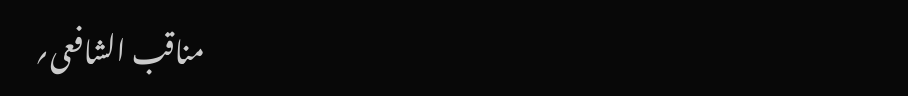مناقب الشافعی؍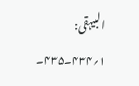البیہقی: ۱؍۴۳۴۔۴۳۵۔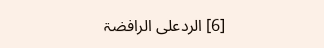[6] الردعلی الرافضۃ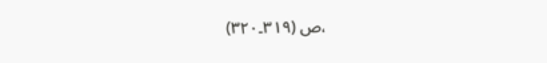،ص (۳۱۹۔۳۲۰)